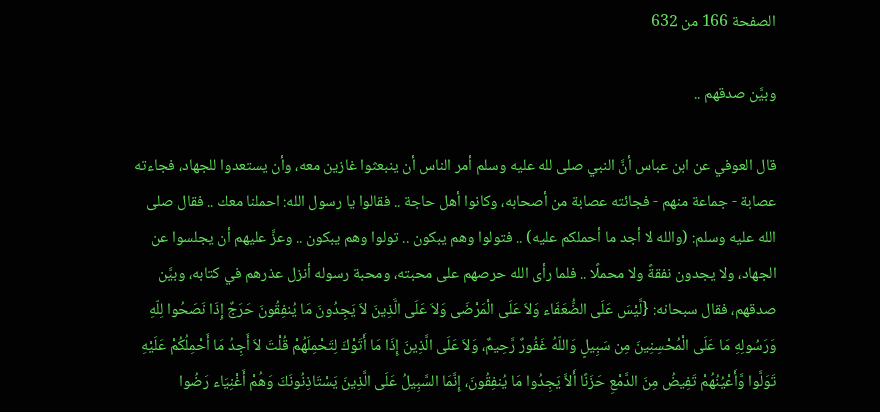الصفحة 166 من 632

وبيَّن صدقهم ..

قال العوفي عن ابن عباس أنَّ النبي صلى لله عليه وسلم أمر الناس أن ينبعثوا غازين معه، وأن يستعدوا للجهاد، فجاءته عصابة - جماعة منهم - فجائته عصابة من أصحابه، وكانوا أهل حاجة .. فقالوا يا رسول الله: احملنا معك .. فقال صلى الله عليه وسلم: (والله لا أجد ما أحملكم عليه) .. فتولوا وهم يبكون .. تولوا وهم يبكون .. وعزَّ عليهم أن يجلسوا عن الجهاد، ولا يجدون نفقةً ولا محملًا .. فلما رأى الله حرصهم على محبته، ومحبة رسوله أنزل عذرهم في كتابه، وبيَّن صدقهم، فقال سبحانه: {لَّيْسَ عَلَى الضُّعَفَاء وَلاَ عَلَى الْمَرْضَى وَلاَ عَلَى الَّذِينَ لاَ يَجِدُونَ مَا يُنفِقُونَ حَرَجٌ إِذَا نَصَحُوا لِلّهِ وَرَسُولِهِ مَا عَلَى الْمُحْسِنِينَ مِن سَبِيلٍ وَاللّهُ غَفُورٌ رَّحِيمٌ، وَلاَ عَلَى الَّذِينَ إِذَا مَا أَتَوْكَ لِتَحْمِلَهُمْ قُلْتَ لاَ أَجِدُ مَا أَحْمِلُكُمْ عَلَيْهِ تَوَلَّوا وَّأَعْيُنُهُمْ تَفِيضُ مِنَ الدَّمْعِ حَزَنًا أَلاَّ يَجِدُوا مَا يُنفِقُونَ، إِنَّمَا السَّبِيلُ عَلَى الَّذِينَ يَسْتَاذِنُونَكَ وَهُمْ أَغْنِيَاء رَضُوا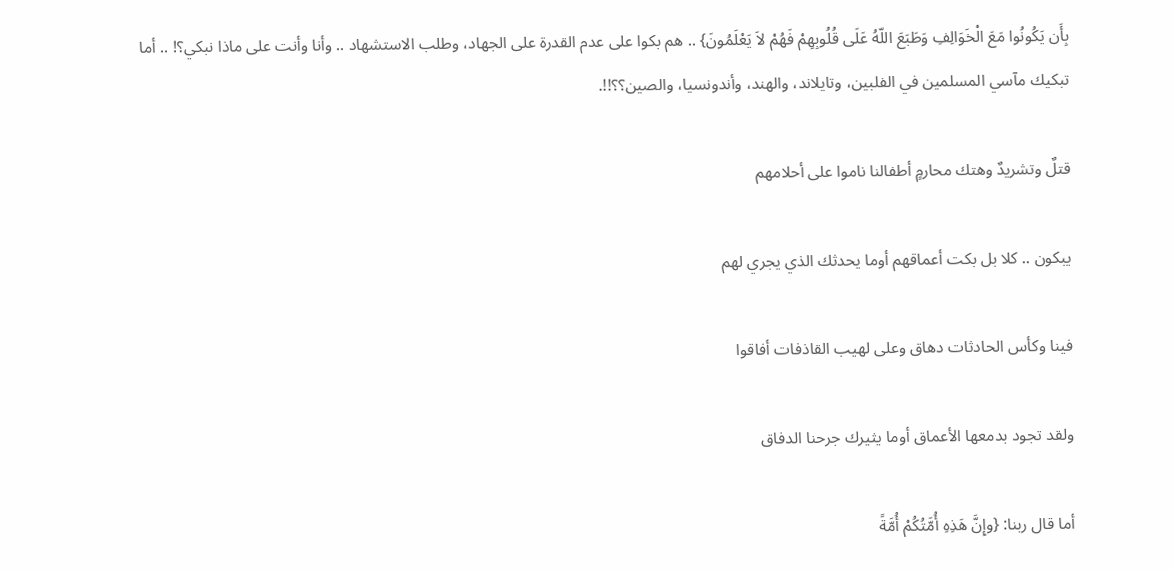بِأَن يَكُونُوا مَعَ الْخَوَالِفِ وَطَبَعَ اللّهُ عَلَى قُلُوبِهِمْ فَهُمْ لاَ يَعْلَمُونَ} .. هم بكوا على عدم القدرة على الجهاد، وطلب الاستشهاد .. وأنا وأنت على ماذا نبكي؟! .. أما تبكيك مآسي المسلمين في الفلبين، وتايلاند، والهند، وأندونسيا، والصين؟؟!!.

قتلٌ وتشريدٌ وهتك محارمٍ أطفالنا ناموا على أحلامهم

يبكون .. كلا بل بكت أعماقهم أوما يحدثك الذي يجري لهم

فينا وكأس الحادثات دهاق وعلى لهيب القاذفات أفاقوا

ولقد تجود بدمعها الأعماق أوما يثيرك جرحنا الدفاق

أما قال ربنا: {وإِنَّ هَذِهِ أُمَّتُكُمْ أُمَّةً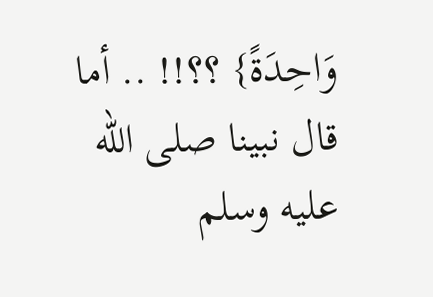وَاحِدَةً} ؟؟!! .. أما قال نبينا صلى الله عليه وسلم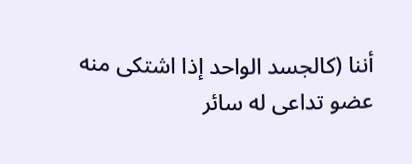أننا (كالجسد الواحد إذا اشتكى منه عضو تداعى له سائر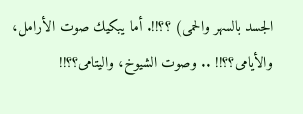الجسد بالسهر والحمى) ؟؟!!. أما يبكيك صوت الأرامل، والأيامى؟؟!! .. وصوت الشيوخ، واليتامى؟؟!!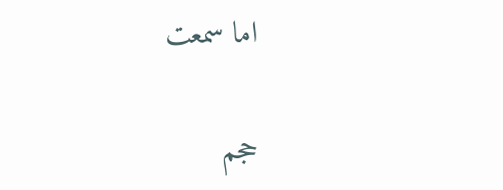اما سمعت

حجم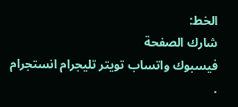الخط:
شارك الصفحة
فيسبوك واتساب تويتر تليجرام انستجرام
.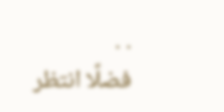. .
فضلًا انتظر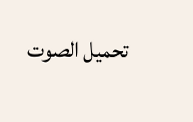تحميل الصوت